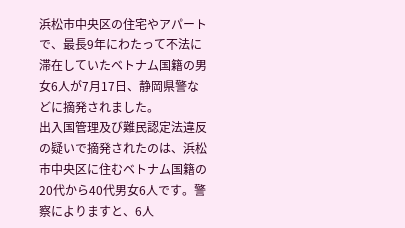浜松市中央区の住宅やアパートで、最長9年にわたって不法に滞在していたベトナム国籍の男女6人が7月17日、静岡県警などに摘発されました。
出入国管理及び難民認定法違反の疑いで摘発されたのは、浜松市中央区に住むベトナム国籍の20代から40代男女6人です。警察によりますと、6人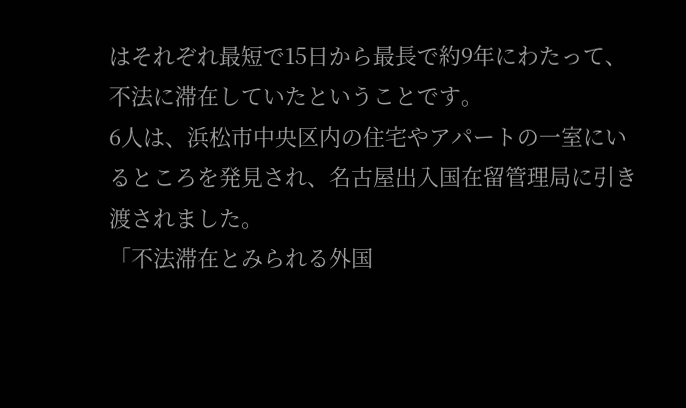はそれぞれ最短で15日から最長で約9年にわたって、不法に滞在していたということです。
6人は、浜松市中央区内の住宅やアパートの一室にいるところを発見され、名古屋出入国在留管理局に引き渡されました。
「不法滞在とみられる外国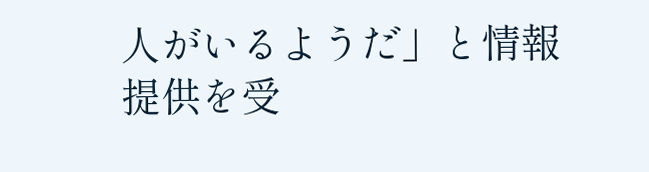人がいるようだ」と情報提供を受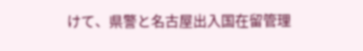けて、県警と名古屋出入国在留管理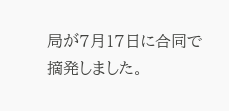局が7月17日に合同で摘発しました。